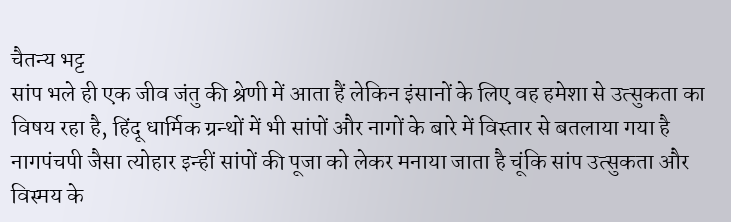चैतन्य भट्ट
सांप भले ही एक जीव जंतु की श्रेणी में आता हैं लेकिन इंसानों के लिए वह हमेशा से उत्सुकता का विषय रहा है, हिंदू धार्मिक ग्रन्थों में भी सांपों और नागों के बारे में विस्तार से बतलाया गया है नागपंचपी जैसा त्योहार इन्हीं सांपों की पूजा को लेकर मनाया जाता है चूंकि सांप उत्सुकता और विस्मय के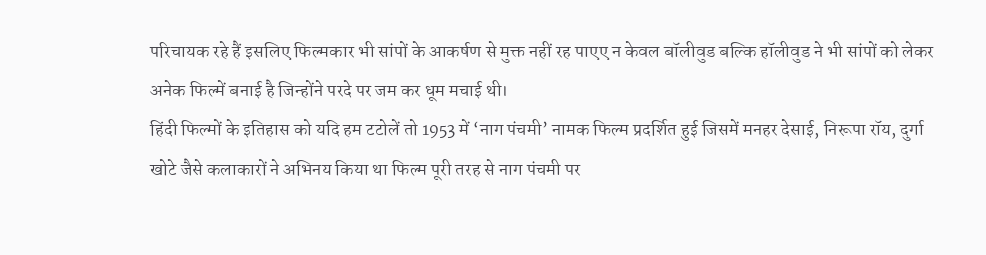परिचायक रहे हैं इसलिए फिल्मकार भी सांपों के आकर्षण से मुक्त नहीं रह पाएए न केवल बॉलीवुड बल्कि हॉलीवुड ने भी सांपों को लेकर अनेक फिल्में बनाई है जिन्होंने परदे पर जम कर धूम मचाई थी।
हिंदी फिल्मों के इतिहास को यदि हम टटोलें तो 1953 में ‘नाग पंचमी’ नामक फिल्म प्रदर्शित हुई जिसमें मनहर देसाई, निरूपा रॉय, दुर्गा खोटे जैसे कलाकारों ने अभिनय किया था फिल्म पूरी तरह से नाग पंचमी पर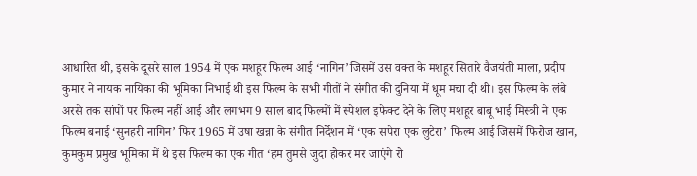आधारित थी, इसके दूसरे साल 1954 में एक मशहूर फिल्म आई ‘नागिन’जिसमें उस वक्त के मशहूर सितारे वैजयंती माला, प्रदीप कुमार ने नायक नायिका की भूमिका निभाई थी इस फिल्म के सभी गीतों ने संगीत की दुनिया में धूम मचा दी थी। इस फिल्म के लंबे अरसे तक सांपों पर फिल्म नहीं आई और लगभग 9 साल बाद फिल्मों में स्पेशल इफेक्ट देने के लिए मशहूर बाबू भाई मिस्त्री ने एक फिल्म बनाई ‘सुनहरी नागिन’ फिर 1965 में उषा खन्ना के संगीत निर्देशन में ‘एक सपेरा एक लुटेरा’ फिल्म आई जिसमें फिरोज खान, कुमकुम प्रमुख भूमिका में थे इस फिल्म का एक गीत ‘हम तुमसे जुदा होकर मर जाएंगे रो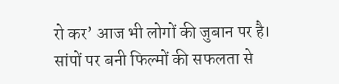रो कर’ आज भी लोगों की जुबान पर है।
सांपों पर बनी फिल्मों की सफलता से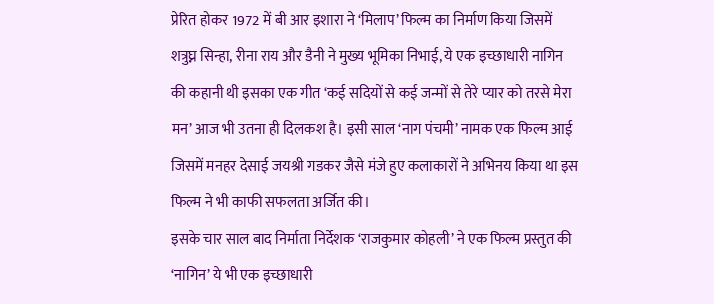प्रेरित होकर 1972 में बी आर इशारा ने ‘मिलाप’ फिल्म का निर्माण किया जिसमें शत्रुघ्न सिन्हा, रीना राय और डैनी ने मुख्य भूमिका निभाई, ये एक इच्छाधारी नागिन की कहानी थी इसका एक गीत ‘कई सदियों से कई जन्मों से तेरे प्यार को तरसे मेरा मन’ आज भी उतना ही दिलकश है। इसी साल ‘नाग पंचमी’ नामक एक फिल्म आई जिसमें मनहर देसाई जयश्री गडकर जैसे मंजे हुए कलाकारों ने अभिनय किया था इस फिल्म ने भी काफी सफलता अर्जित की।
इसके चार साल बाद निर्माता निर्देशक ‘राजकुमार कोहली’ ने एक फिल्म प्रस्तुत की ‘नागिन’ ये भी एक इच्छाधारी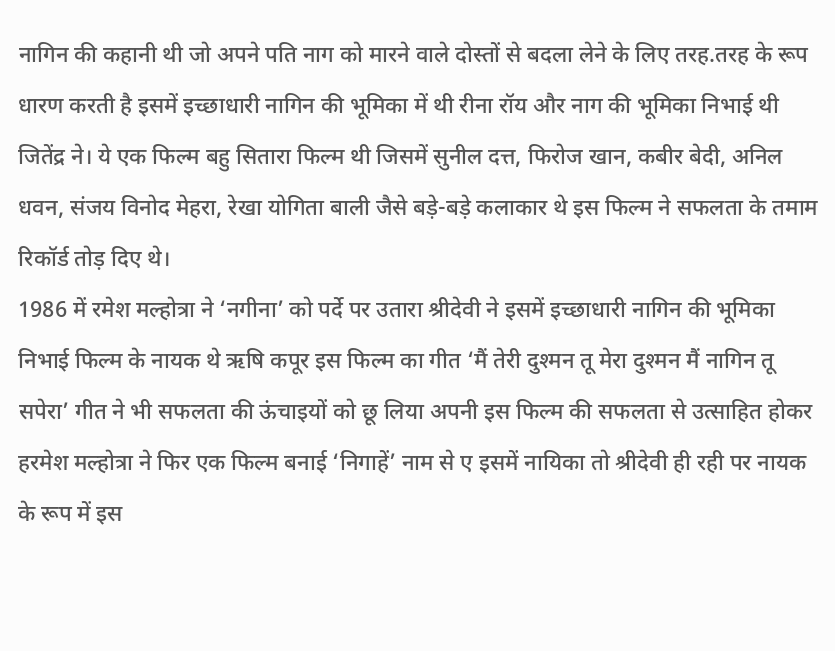नागिन की कहानी थी जो अपने पति नाग को मारने वाले दोस्तों से बदला लेने के लिए तरह.तरह के रूप धारण करती है इसमें इच्छाधारी नागिन की भूमिका में थी रीना रॉय और नाग की भूमिका निभाई थी जितेंद्र ने। ये एक फिल्म बहु सितारा फिल्म थी जिसमें सुनील दत्त, फिरोज खान, कबीर बेदी, अनिल धवन, संजय विनोद मेहरा, रेखा योगिता बाली जैसे बड़े-बड़े कलाकार थे इस फिल्म ने सफलता के तमाम रिकॉर्ड तोड़ दिए थे।
1986 में रमेश मल्होत्रा ने ‘नगीना’ को पर्दे पर उतारा श्रीदेवी ने इसमें इच्छाधारी नागिन की भूमिका निभाई फिल्म के नायक थे ऋषि कपूर इस फिल्म का गीत ‘मैं तेरी दुश्मन तू मेरा दुश्मन मैं नागिन तू सपेरा’ गीत ने भी सफलता की ऊंचाइयों को छू लिया अपनी इस फिल्म की सफलता से उत्साहित होकर हरमेश मल्होत्रा ने फिर एक फिल्म बनाई ‘निगाहें’ नाम से ए इसमें नायिका तो श्रीदेवी ही रही पर नायक के रूप में इस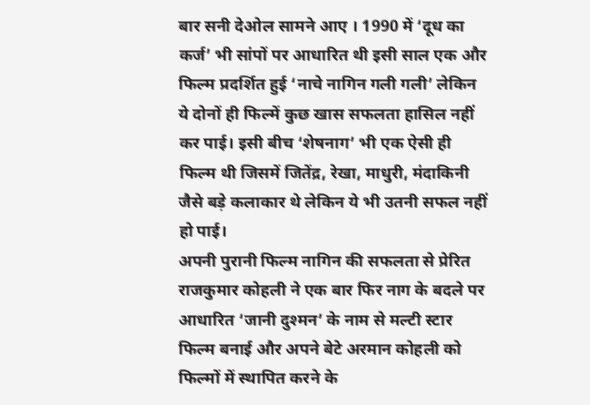बार सनी देओल सामने आए । 1990 में ‘दूध का कर्ज’ भी सांपों पर आधारित थी इसी साल एक और फिल्म प्रदर्शित हुई ‘नाचे नागिन गली गली’ लेकिन ये दोनों ही फिल्में कुछ खास सफलता हासिल नहीं कर पाई। इसी बीच ‘शेषनाग’ भी एक ऐसी ही फिल्म थी जिसमें जितेंद्र, रेखा, माधुरी, मंदाकिनी जैसे बड़े कलाकार थे लेकिन ये भी उतनी सफल नहीं हो पाई।
अपनी पुरानी फिल्म नागिन की सफलता से प्रेरित राजकुमार कोहली ने एक बार फिर नाग के बदले पर आधारित ‘जानी दुश्मन’ के नाम से मल्टी स्टार फिल्म बनाई और अपने बेटे अरमान कोहली को फिल्मों में स्थापित करने के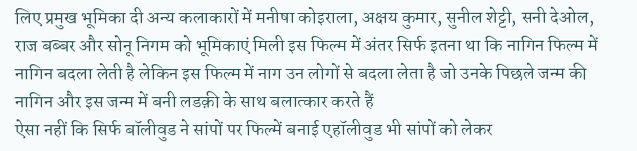लिए प्रमुख भूमिका दी अन्य कलाकारों में मनीषा कोइराला, अक्षय कुमार, सुनील शेट्टी, सनी देओल, राज बब्बर और सोनू निगम को भूमिकाएं मिली इस फिल्म में अंतर सिर्फ इतना था कि नागिन फिल्म में नागिन बदला लेती है लेकिन इस फिल्म में नाग उन लोगों से बदला लेता है जो उनके पिछले जन्म की नागिन और इस जन्म में बनी लडक़ी के साथ बलात्कार करते हैं
ऐसा नहीं कि सिर्फ बॉलीवुड ने सांपों पर फिल्में बनाई एहॉलीवुड भी सांपों को लेकर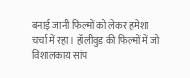बनाई जानी फिल्मों को लेकर हमेशा चर्चा में रहा। हॉलीवुड की फिल्मों में जो विशालकाय सांप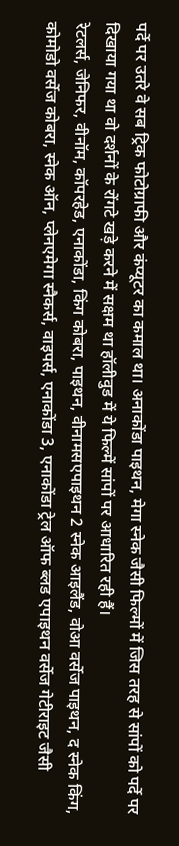पर्दे पर उतरे वे सब ट्रिक फोटोग्राफी और कंप्यूटर का कमाल था। अनाकोंडा पाइथन, मेगा स्नेक जैसी फिल्मों में जिस तरह से सांपों को पर्दे पर दिखाया गया था वो दर्शनों के रोंगटे खड़े करने में सक्षम था हॉलीवुड में ये फिल्में सांपों पर आधारित रही हैं।
रेटलर्स, जेनिफर, वीनॉम, कॉपरहेड, एनाकोंडा, किंग कोबरा, पाइथन, वीनामसएपाइथन 2 स्नेक आइलैंड, वोआ वर्सेज पाइथन, द स्नेक किंग, कोमोडो वर्सेज कोबरा, स्नेक ऑन, प्लेनएमेगा स्नैकर्स, वाइपर्स, एनाकोंडा 3, एनाकोंडा ट्रेल ऑफ ब्लड एपाइथन वर्सेज गेटीराइट जैसी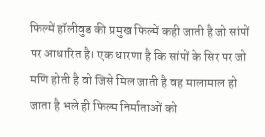फिल्में हॉलीवुड की प्रमुख फिल्में कही जाती है जो सांपों पर आधारित है। एक धारणा है कि सांपों के सिर पर जो मणि होती है वो जिसे मिल जाती है वह मालामाल हो जाता है भले ही फिल्म निर्माताओं को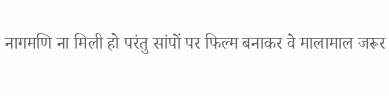नागमणि ना मिली हो परंतु सांपों पर फिल्म बनाकर वे मालामाल जरूर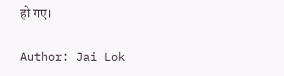हो गए।

Author: Jai Lok